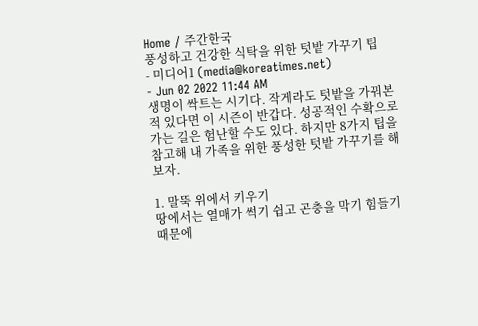Home / 주간한국
풍성하고 건강한 식탁을 위한 텃밭 가꾸기 팁
- 미디어1 (media@koreatimes.net)
- Jun 02 2022 11:44 AM
생명이 싹트는 시기다. 작게라도 텃밭을 가꿔본 적 있다면 이 시즌이 반갑다. 성공적인 수확으로 가는 길은 험난할 수도 있다. 하지만 8가지 팁을 참고해 내 가족을 위한 풍성한 텃밭 가꾸기를 해보자.

1. 말뚝 위에서 키우기
땅에서는 열매가 썩기 쉽고 곤충을 막기 힘들기 때문에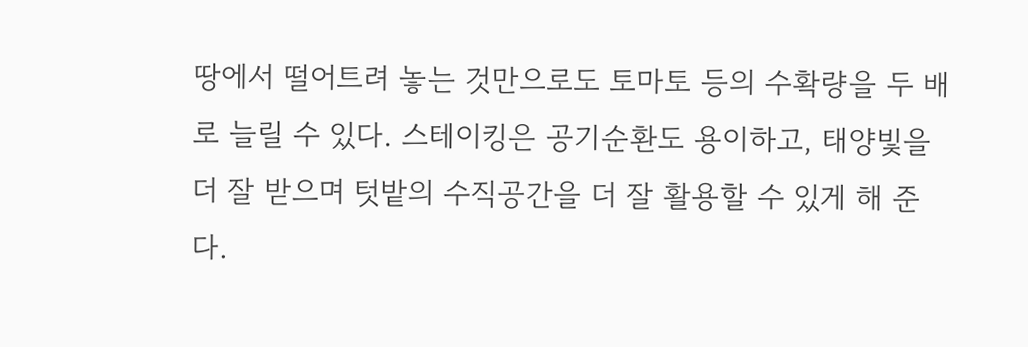땅에서 떨어트려 놓는 것만으로도 토마토 등의 수확량을 두 배로 늘릴 수 있다. 스테이킹은 공기순환도 용이하고, 태양빛을 더 잘 받으며 텃밭의 수직공간을 더 잘 활용할 수 있게 해 준다.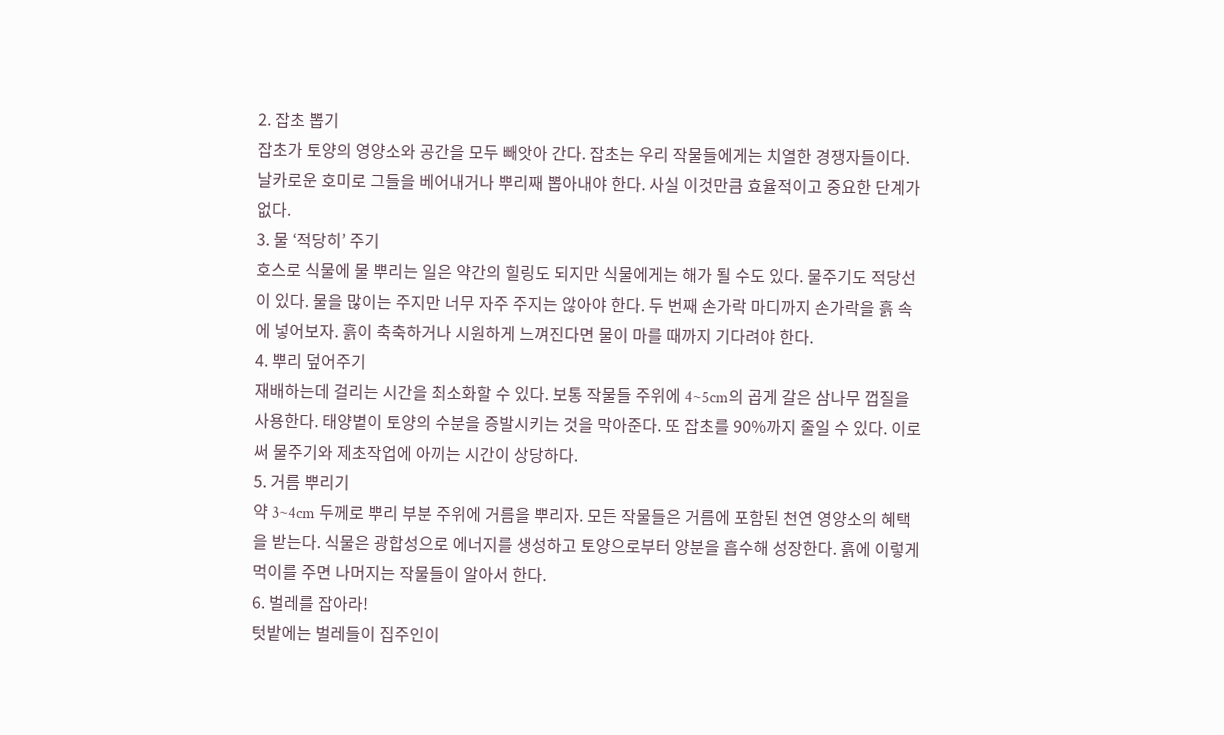2. 잡초 뽑기
잡초가 토양의 영양소와 공간을 모두 빼앗아 간다. 잡초는 우리 작물들에게는 치열한 경쟁자들이다. 날카로운 호미로 그들을 베어내거나 뿌리째 뽑아내야 한다. 사실 이것만큼 효율적이고 중요한 단계가 없다.
3. 물 ‘적당히’ 주기
호스로 식물에 물 뿌리는 일은 약간의 힐링도 되지만 식물에게는 해가 될 수도 있다. 물주기도 적당선이 있다. 물을 많이는 주지만 너무 자주 주지는 않아야 한다. 두 번째 손가락 마디까지 손가락을 흙 속에 넣어보자. 흙이 축축하거나 시원하게 느껴진다면 물이 마를 때까지 기다려야 한다.
4. 뿌리 덮어주기
재배하는데 걸리는 시간을 최소화할 수 있다. 보통 작물들 주위에 4~5cm의 곱게 갈은 삼나무 껍질을 사용한다. 태양볕이 토양의 수분을 증발시키는 것을 막아준다. 또 잡초를 90%까지 줄일 수 있다. 이로써 물주기와 제초작업에 아끼는 시간이 상당하다.
5. 거름 뿌리기
약 3~4cm 두께로 뿌리 부분 주위에 거름을 뿌리자. 모든 작물들은 거름에 포함된 천연 영양소의 혜택을 받는다. 식물은 광합성으로 에너지를 생성하고 토양으로부터 양분을 흡수해 성장한다. 흙에 이렇게 먹이를 주면 나머지는 작물들이 알아서 한다.
6. 벌레를 잡아라!
텃밭에는 벌레들이 집주인이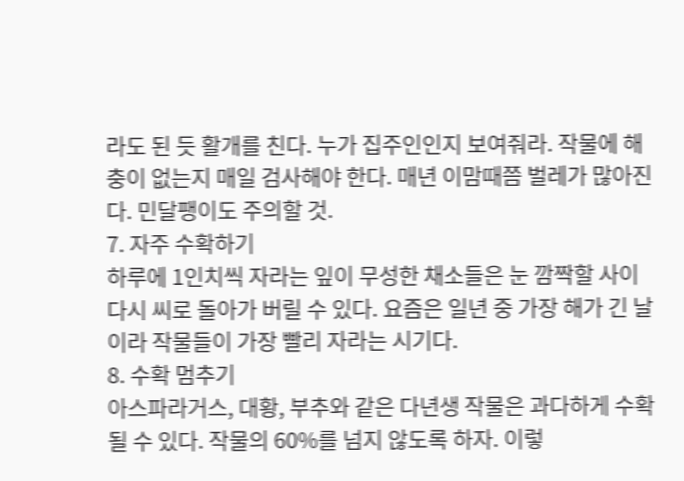라도 된 듯 활개를 친다. 누가 집주인인지 보여줘라. 작물에 해충이 없는지 매일 검사해야 한다. 매년 이맘때쯤 벌레가 많아진다. 민달팽이도 주의할 것.
7. 자주 수확하기
하루에 1인치씩 자라는 잎이 무성한 채소들은 눈 깜짝할 사이 다시 씨로 돌아가 버릴 수 있다. 요즘은 일년 중 가장 해가 긴 날이라 작물들이 가장 빨리 자라는 시기다.
8. 수확 멈추기
아스파라거스, 대황, 부추와 같은 다년생 작물은 과다하게 수확될 수 있다. 작물의 60%를 넘지 않도록 하자. 이렇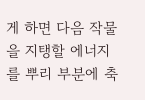게 하면 다음 작물을 지탱할 에너지를 뿌리 부분에 축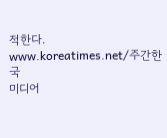적한다.
www.koreatimes.net/주간한국
미디어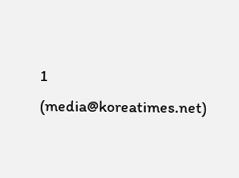1 (media@koreatimes.net)